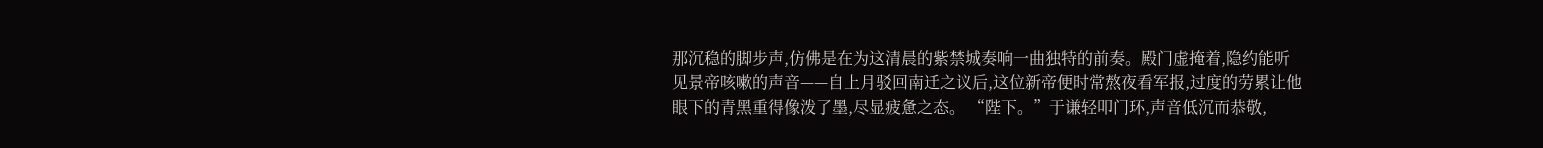那沉稳的脚步声,仿佛是在为这清晨的紫禁城奏响一曲独特的前奏。殿门虚掩着,隐约能听见景帝咳嗽的声音——自上月驳回南迁之议后,这位新帝便时常熬夜看军报,过度的劳累让他眼下的青黑重得像泼了墨,尽显疲惫之态。 “陛下。”于谦轻叩门环,声音低沉而恭敬,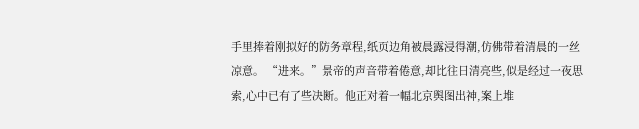手里捧着刚拟好的防务章程,纸页边角被晨露浸得潮,仿佛带着清晨的一丝凉意。 “进来。”景帝的声音带着倦意,却比往日清亮些,似是经过一夜思索,心中已有了些决断。他正对着一幅北京舆图出神,案上堆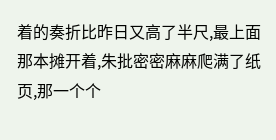着的奏折比昨日又高了半尺,最上面那本摊开着,朱批密密麻麻爬满了纸页,那一个个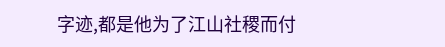字迹,都是他为了江山社稷而付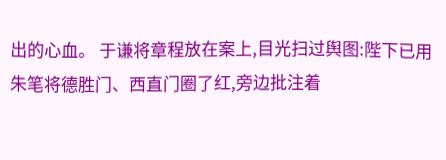出的心血。 于谦将章程放在案上,目光扫过舆图:陛下已用朱笔将德胜门、西直门圈了红,旁边批注着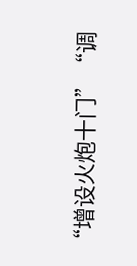“增设火炮十门”“调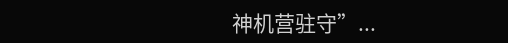神机营驻守”...